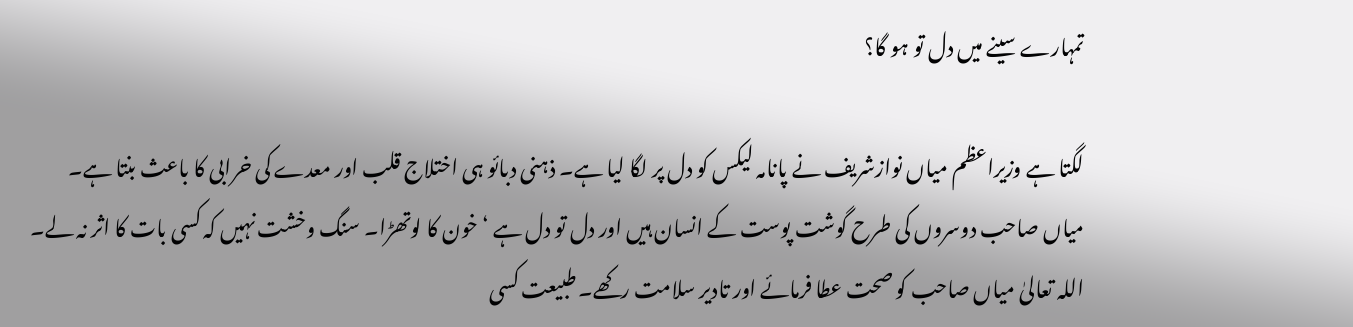تمہارے سینے میں دل تو ہو گا؟

لگتا ہے وزیراعظم میاں نوازشریف نے پانامہ لیکس کو دل پر لگا لیا ہے۔ ذہنی دبائو ہی اختلاج قلب اور معدے کی خرابی کا باعث بنتا ہے۔ میاں صاحب دوسروں کی طرح گوشت پوست کے انسان ہیں اور دل تو دل ہے ‘ خون کا لوتھڑا۔ سنگ وخشت نہیں کہ کسی بات کا اثر نہ لے۔ اللہ تعالیٰ میاں صاحب کو صحت عطا فرمائے اور تادیر سلامت رکھے۔ طبیعت کسی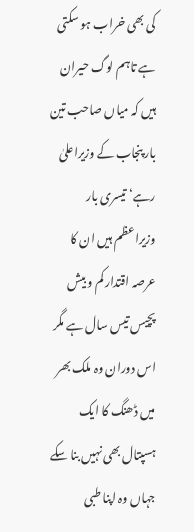کی بھی خراب ہو سکتی ہے تاہم لوگ حیران ہیں کہ میاں صاحب تین بار پنجاب کے وزیراعلیٰ رہے‘ تیسری بار وزیراعظم ہیں ان کا عرصہ اقتدار کم و بیش پچیس تیس سال ہے مگر اس دوران وہ ملک بھر میں ڈھنگ کا ایک ہسپتال بھی نہیں بنا سکے جہاں وہ اپنا طبی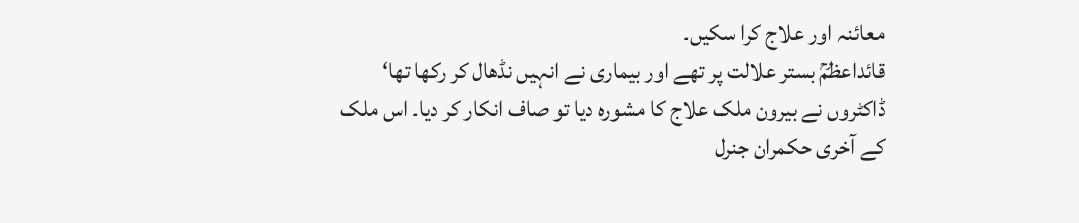معائنہ اور علاج کرا سکیں۔
قائداعظمؒ بستر علالت پر تھے اور بیماری نے انہیں نڈھال کر رکھا تھا‘ ڈاکٹروں نے بیرون ملک علاج کا مشورہ دیا تو صاف انکار کر دیا۔ اس ملک کے آخری حکمران جنرل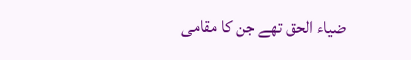ضیاء الحق تھے جن کا مقامی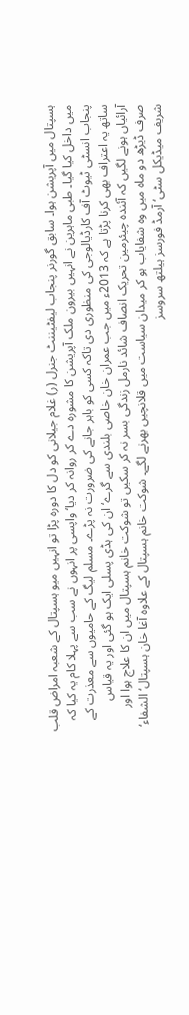ہسپتال میں آپریشن ہوا۔ سابق گورنر پنجاب لیفٹیننٹ جنرل (ر) غلام جیلانی کو دل کا دورہ پڑا تو انہیں میو ہسپتال کے شعبہ امراض قلب میں داخل کیا گیا۔ طبی ماہرین نے انہیں بیرون ملک آپریشن کا مشورہ دے کر روانہ کر دیا‘ واپسی پر انہوں نے سب سے پہلا کام یہ کیا کہ پنجاب انسٹی ٹیوٹ آف کارڈیالوجی کی منظوری دی تاکہ کسی کو باہر جانے کی ضرورت نہ پڑے۔ مسلم لیگ کے حامیوں سے معذرت کے ساتھ یہ اعتراف بھی کرنا پڑتا ہے کہ 2013ء میں جب عمران خان خاصی بلندی سے گرے‘ ان کی ہڈی پسلی ایک ہو گئی اور یہ قیاس آرائیاں ہونے لگیں کہ آئندہ چیئرمین تحریک انصاف شائد نارمل زندگی بسر نہ کر سکیں تو شوکت خانم ہسپتال میں ان کا علاج ہوا اور صرف ڈیڑھ دو ماہ میں وہ شفایاب ہو کر میدان سیاست میں قلانچیں بھرنے لگے۔ شوکت خانم ہسپتال کے علاوہ آغا خان ہسپتال‘ الشفاء‘ شریف میڈیکل سٹی‘ آرمڈ فورسز ہیلتھ سروسز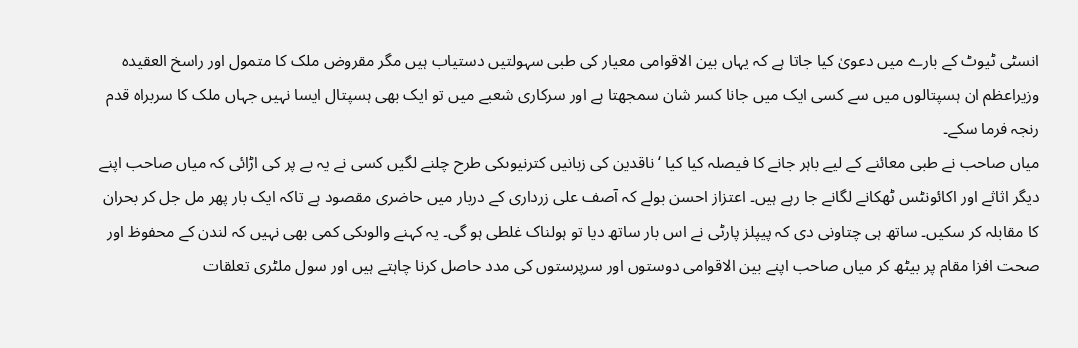انسٹی ٹیوٹ کے بارے میں دعویٰ کیا جاتا ہے کہ یہاں بین الاقوامی معیار کی طبی سہولتیں دستیاب ہیں مگر مقروض ملک کا متمول اور راسخ العقیدہ وزیراعظم ان ہسپتالوں میں سے کسی ایک میں جانا کسر شان سمجھتا ہے اور سرکاری شعبے میں تو ایک بھی ہسپتال ایسا نہیں جہاں ملک کا سربراہ قدم رنجہ فرما سکے۔
میاں صاحب نے طبی معائنے کے لیے باہر جانے کا فیصلہ کیا کیا ‘ناقدین کی زبانیں کترنیوںکی طرح چلنے لگیں کسی نے یہ بے پر کی اڑائی کہ میاں صاحب اپنے دیگر اثاثے اور اکائونٹس ٹھکانے لگانے جا رہے ہیں۔ اعتزاز احسن بولے کہ آصف علی زرداری کے دربار میں حاضری مقصود ہے تاکہ ایک بار پھر مل جل کر بحران کا مقابلہ کر سکیں۔ ساتھ ہی چتاونی دی کہ پیپلز پارٹی نے اس بار ساتھ دیا تو ہولناک غلطی ہو گی۔ یہ کہنے والوںکی کمی بھی نہیں کہ لندن کے محفوظ اور صحت افزا مقام پر بیٹھ کر میاں صاحب اپنے بین الاقوامی دوستوں اور سرپرستوں کی مدد حاصل کرنا چاہتے ہیں اور سول ملٹری تعلقات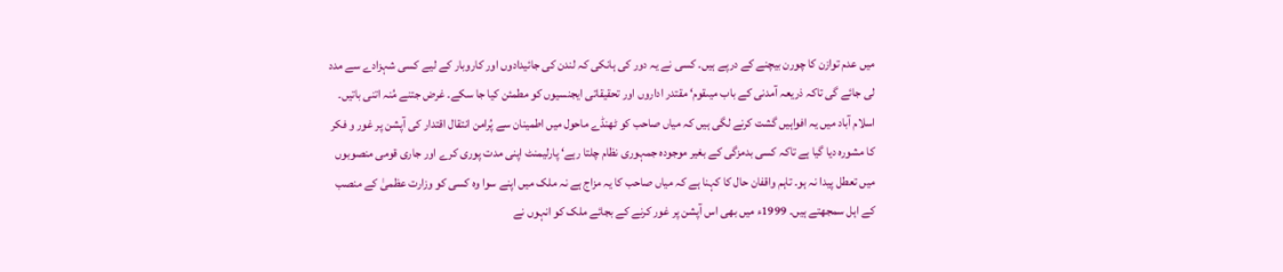میں عدم توازن کا چورن بیچنے کے درپے ہیں۔ کسی نے یہ دور کی ہانکی کہ لندن کی جائیدادوں اور کاروبار کے لیے کسی شہزادے سے مدد لی جائے گی تاکہ ذریعہ آمدنی کے باب میںقوم‘ مقتدر اداروں اور تحقیقاتی ایجنسیوں کو مطمئن کیا جا سکے۔ غرض جتنے مُنہ اتنی باتیں۔
اسلام آباد میں یہ افواہیں گشت کرنے لگی ہیں کہ میاں صاحب کو ٹھنڈے ماحول میں اطمینان سے پُرامن انتقال اقتدار کی آپشن پر غور و فکر کا مشورہ دیا گیا ہے تاکہ کسی بدمزگی کے بغیر موجودہ جمہوری نظام چلتا رہے‘ پارلیمنٹ اپنی مدت پوری کرے اور جاری قومی منصوبوں میں تعطل پیدا نہ ہو۔ تاہم واقفان حال کا کہنا ہے کہ میاں صاحب کا یہ مزاج ہے نہ ملک میں اپنے سوا وہ کسی کو وزارت عظمیٰ کے منصب کے اہل سمجھتے ہیں۔ 1999ء میں بھی اس آپشن پر غور کرنے کے بجائے ملک کو انہوں نے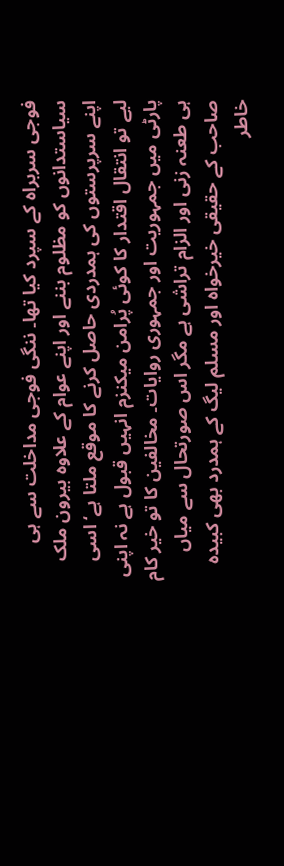فوجی سربراہ کے سپرد کیا تھا۔ ننگی فوجی مداخلت سے ہی سیاستدانوں کو مظلوم بننے اور اپنے عوام کے علاوہ بیرون ملک اپنے سرپرستوں کی ہمدردی حاصل کرنے کا موقع ملتا ہے‘ اسی لیے تو انتقال اقتدار کا کوئی پُرامن میکنزم انہیں قبول ہے نہ اپنی پارٹی میں جمہوریت اور جمہوری روایات۔ مخالفین کا تو خیر کام ہی طعنہ زنی اور الزام تراشی ہے مگر اس صورتحال سے میاں صاحب کے حقیقی خیرخواہ اور مسلم لیگ کے ہمدرد بھی کبیدہ خاطر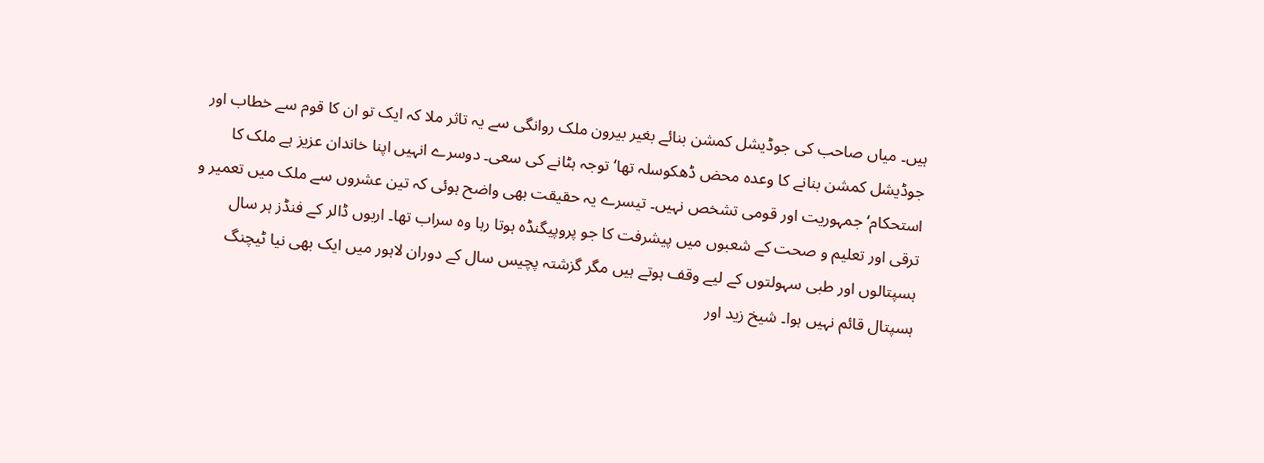ہیں۔ میاں صاحب کی جوڈیشل کمشن بنائے بغیر بیرون ملک روانگی سے یہ تاثر ملا کہ ایک تو ان کا قوم سے خطاب اور جوڈیشل کمشن بنانے کا وعدہ محض ڈھکوسلہ تھا‘ توجہ ہٹانے کی سعی۔ دوسرے انہیں اپنا خاندان عزیز ہے ملک کا استحکام‘ جمہوریت اور قومی تشخص نہیں۔ تیسرے یہ حقیقت بھی واضح ہوئی کہ تین عشروں سے ملک میں تعمیر و ترقی اور تعلیم و صحت کے شعبوں میں پیشرفت کا جو پروپیگنڈہ ہوتا رہا وہ سراب تھا۔ اربوں ڈالر کے فنڈز ہر سال ہسپتالوں اور طبی سہولتوں کے لیے وقف ہوتے ہیں مگر گزشتہ پچیس سال کے دوران لاہور میں ایک بھی نیا ٹیچنگ ہسپتال قائم نہیں ہوا۔ شیخ زید اور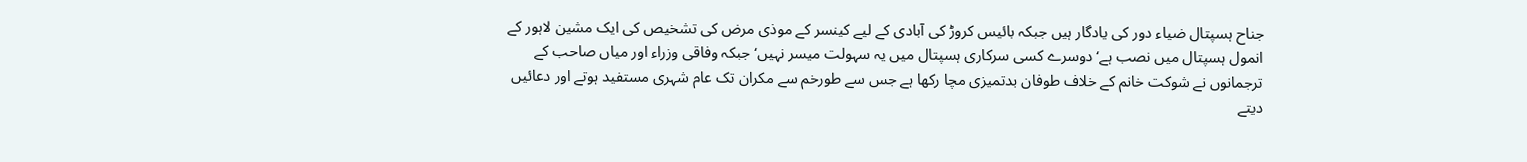جناح ہسپتال ضیاء دور کی یادگار ہیں جبکہ بائیس کروڑ کی آبادی کے لیے کینسر کے موذی مرض کی تشخیص کی ایک مشین لاہور کے انمول ہسپتال میں نصب ہے‘ دوسرے کسی سرکاری ہسپتال میں یہ سہولت میسر نہیں‘ جبکہ وفاقی وزراء اور میاں صاحب کے ترجمانوں نے شوکت خانم کے خلاف طوفان بدتمیزی مچا رکھا ہے جس سے طورخم سے مکران تک عام شہری مستفید ہوتے اور دعائیں دیتے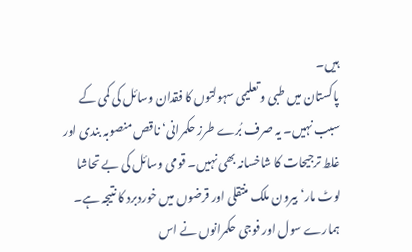ہیں۔
پاکستان میں طبی و تعلیمی سہولتوں کا فقدان وسائل کی کمی کے سبب نہیں۔ یہ صرف بُرے طرز حکمرانی‘ ناقص منصوبہ بندی اور غلط ترجیحات کا شاخسانہ بھی نہیں۔ قومی وسائل کی بے تحاشا لوٹ مار‘ بیرون ملک منتقلی اور قرضوں میں خوردبرد کا نتیجہ ہے۔ ہمارے سول اور فوجی حکمرانوں نے اس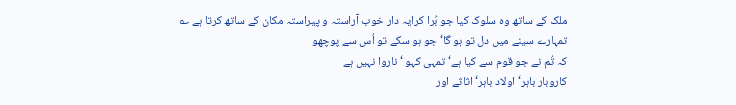ملک کے ساتھ وہ سلوک کیا جو بُرا کرایہ دار خوب آراستہ و پیراستہ مکان کے ساتھ کرتا ہے ؎
تمہارے سینے میں دل تو ہو گا‘ جو ہو سکے تو اُس سے پوچھو
کہ تُم نے جو قوم سے کیا ہے‘ تمہی کہو ‘ ناروا نہیں ہے
کاروبار باہر‘ اولاد باہر‘ اثاثے اور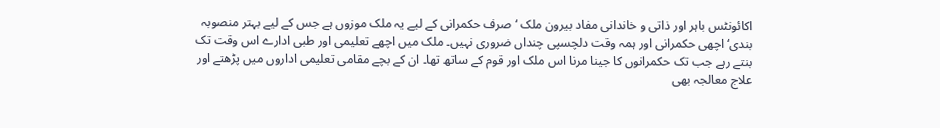اکائونٹس باہر اور ذاتی و خاندانی مفاد بیرون ملک ‘صرف حکمرانی کے لیے یہ ملک موزوں ہے جس کے لیے بہتر منصوبہ بندی‘ اچھی حکمرانی اور ہمہ وقت دلچسپی چنداں ضروری نہیں۔ ملک میں اچھے تعلیمی اور طبی ادارے اس وقت تک بنتے رہے جب تک حکمرانوں کا جینا مرنا اس ملک اور قوم کے ساتھ تھا۔ ان کے بچے مقامی تعلیمی اداروں میں پڑھتے اور علاج معالجہ بھی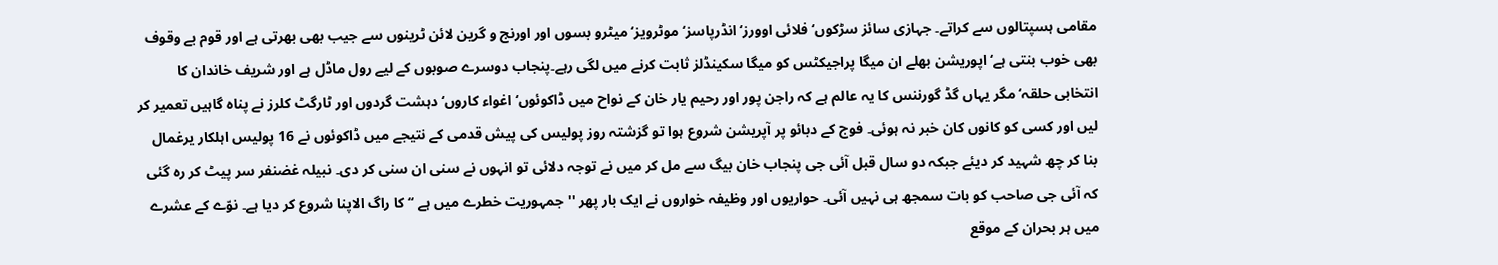مقامی ہسپتالوں سے کراتے۔ جہازی سائز سڑکوں‘ فلائی اوورز‘ انڈرپاسز‘ موٹرویز‘ میٹرو بسوں اور اورنج و گرین لائن ٹرینوں سے جیب بھی بھرتی ہے اور قوم بے وقوف بھی خوب بنتی ہے‘ اپوریشن بھلے ان میگا پراجیکٹس کو میگا سکینڈلز ثابت کرنے میں لگی رہے۔پنجاب دوسرے صوبوں کے لیے رول ماڈل ہے اور شریف خاندان کا انتخابی حلقہ‘ مگر یہاں گڈ گورننس کا یہ عالم ہے کہ راجن پور اور رحیم یار خان کے نواح میں ڈاکوئوں‘ اغواء کاروں‘ دہشت گردوں اور ٹارگٹ کلرز نے پناہ گاہیں تعمیر کر لیں اور کسی کو کانوں کان خبر نہ ہوئی۔ فوج کے دبائو پر آپریشن شروع ہوا تو گزشتہ روز پولیس کی پیش قدمی کے نتیجے میں ڈاکوئوں نے 16 پولیس اہلکار یرغمال بنا کر چھ شہید کر دیئے جبکہ دو سال قبل آئی جی پنجاب خان بیگ سے مل کر میں نے توجہ دلائی تو انہوں نے سنی ان سنی کر دی۔ نبیلہ غضنفر سر پیٹ کر رہ گئی کہ آئی جی صاحب کو بات سمجھ ہی نہیں آئی۔ حواریوں اور وظیفہ خواروں نے ایک بار پھر ''جمہوریت خطرے میں ہے ‘‘ کا راگ الاپنا شروع کر دیا ہے۔ نوّے کے عشرے میں ہر بحران کے موقع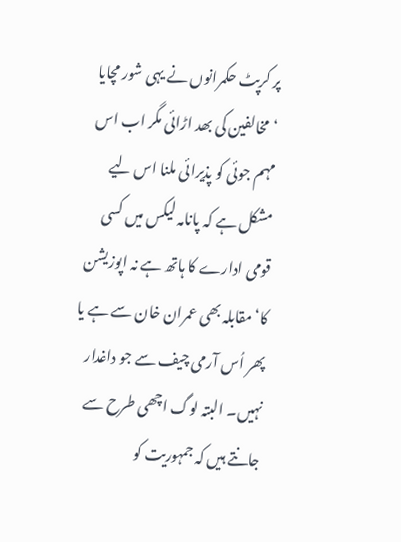پر کرپٹ حکمرانوں نے یہی شور مچایا ‘مخالفین کی بھد اڑائی مگر اب اس مہم جوئی کو پذیرائی ملنا اس لیے مشکل ہے کہ پانامہ لیکس میں کسی قومی ادارے کا ہاتھ ہے نہ اپوزیشن کا‘ مقابلہ بھی عمران خان سے ہے یا پھر اُس آرمی چیف سے جو داغدار نہیں۔ البتہ لوگ اچھی طرح سے جانتے ہیں کہ جمہوریت کو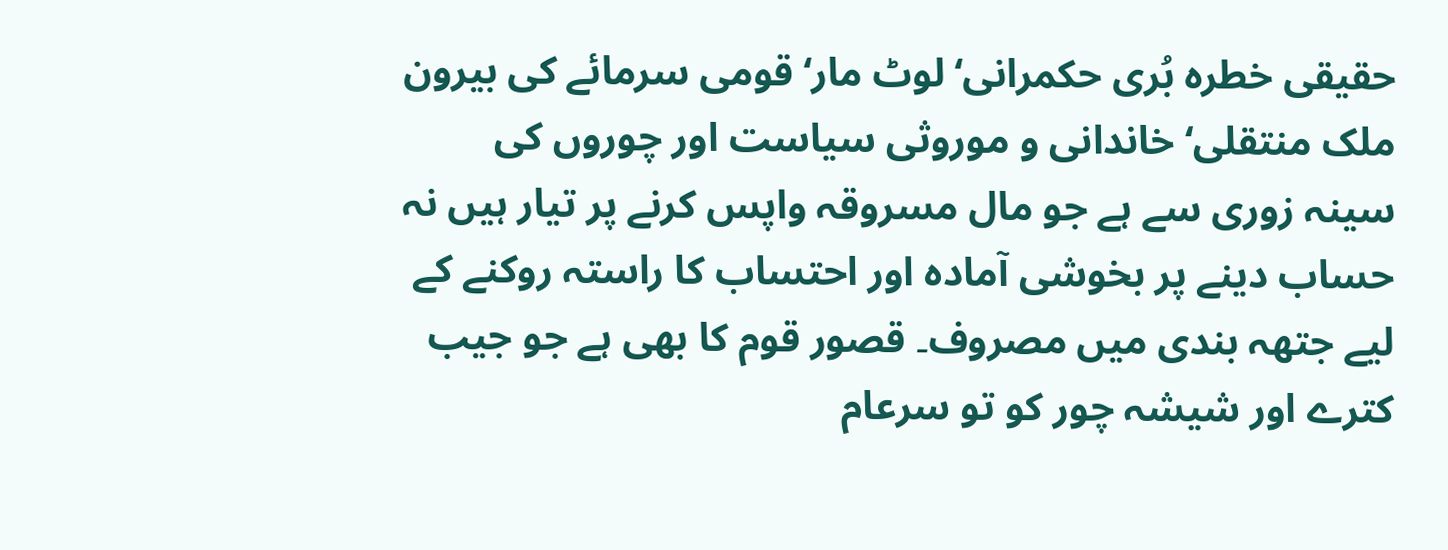حقیقی خطرہ بُری حکمرانی‘ لوٹ مار‘ قومی سرمائے کی بیرون ملک منتقلی‘ خاندانی و موروثی سیاست اور چوروں کی سینہ زوری سے ہے جو مال مسروقہ واپس کرنے پر تیار ہیں نہ حساب دینے پر بخوشی آمادہ اور احتساب کا راستہ روکنے کے لیے جتھہ بندی میں مصروف۔ قصور قوم کا بھی ہے جو جیب کترے اور شیشہ چور کو تو سرعام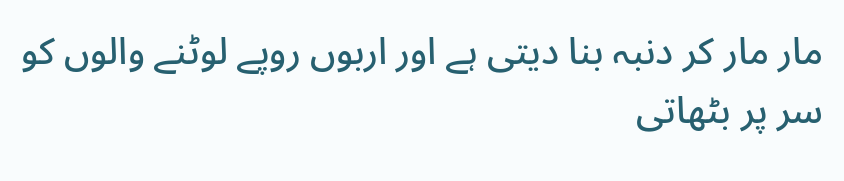مار مار کر دنبہ بنا دیتی ہے اور اربوں روپے لوٹنے والوں کو سر پر بٹھاتی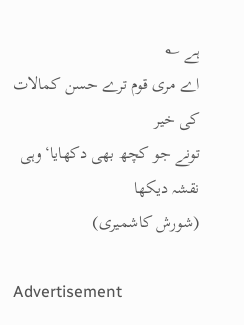ہے ؎
اے مری قوم ترے حسن کمالات کی خیر
تونے جو کچھ بھی دکھایا‘ وہی نقشہ دیکھا
(شورش کاشمیری)

Advertisement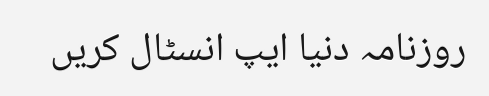روزنامہ دنیا ایپ انسٹال کریں